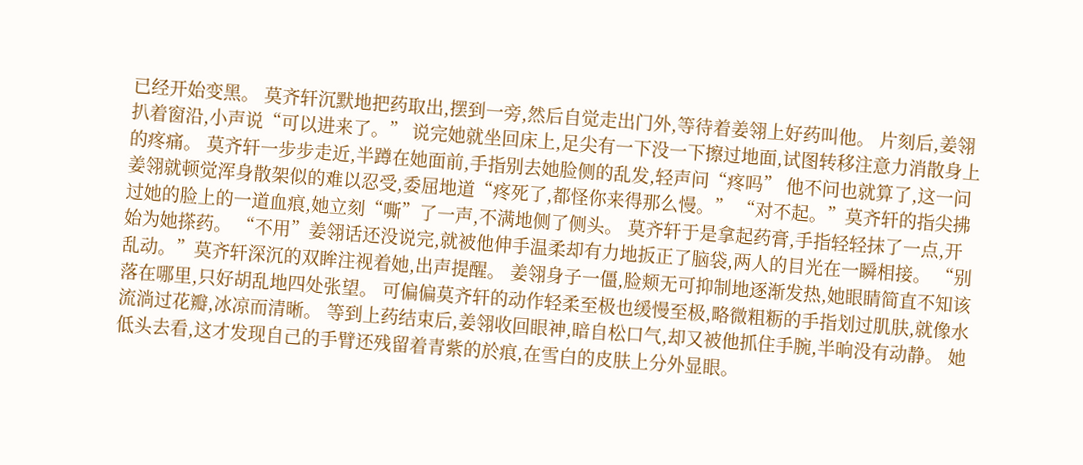已经开始变黑。 莫齐轩沉默地把药取出,摆到一旁,然后自觉走出门外,等待着姜翎上好药叫他。 片刻后,姜翎扒着窗沿,小声说“可以进来了。” 说完她就坐回床上,足尖有一下没一下擦过地面,试图转移注意力消散身上的疼痛。 莫齐轩一步步走近,半蹲在她面前,手指别去她脸侧的乱发,轻声问“疼吗” 他不问也就算了,这一问姜翎就顿觉浑身散架似的难以忍受,委屈地道“疼死了,都怪你来得那么慢。” “对不起。”莫齐轩的指尖拂过她的脸上的一道血痕,她立刻“嘶”了一声,不满地侧了侧头。 莫齐轩于是拿起药膏,手指轻轻抹了一点,开始为她搽药。 “不用”姜翎话还没说完,就被他伸手温柔却有力地扳正了脑袋,两人的目光在一瞬相接。 “别乱动。”莫齐轩深沉的双眸注视着她,出声提醒。 姜翎身子一僵,脸颊无可抑制地逐渐发热,她眼睛简直不知该落在哪里,只好胡乱地四处张望。 可偏偏莫齐轩的动作轻柔至极也缓慢至极,略微粗粝的手指划过肌肤,就像水流淌过花瓣,冰凉而清晰。 等到上药结束后,姜翎收回眼神,暗自松口气,却又被他抓住手腕,半晌没有动静。 她低头去看,这才发现自己的手臂还残留着青紫的於痕,在雪白的皮肤上分外显眼。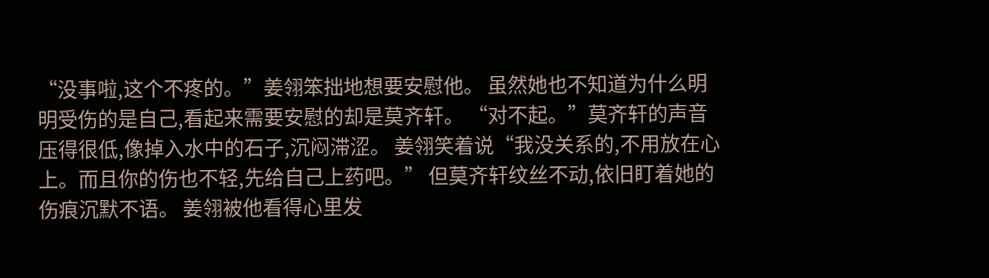“没事啦,这个不疼的。”姜翎笨拙地想要安慰他。 虽然她也不知道为什么明明受伤的是自己,看起来需要安慰的却是莫齐轩。 “对不起。”莫齐轩的声音压得很低,像掉入水中的石子,沉闷滞涩。 姜翎笑着说“我没关系的,不用放在心上。而且你的伤也不轻,先给自己上药吧。” 但莫齐轩纹丝不动,依旧盯着她的伤痕沉默不语。 姜翎被他看得心里发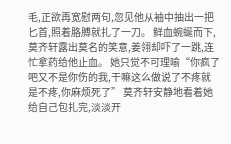毛,正欲再宽慰两句,忽见他从袖中抽出一把匕首,照着胳膊就扎了一刀。 鲜血蜿蜒而下,莫齐轩露出莫名的笑意,姜翎却吓了一跳,连忙拿药给他止血。 她只觉不可理喻“你疯了吧又不是你伤的我,干嘛这么做说了不疼就是不疼,你麻烦死了” 莫齐轩安静地看着她给自己包扎完,淡淡开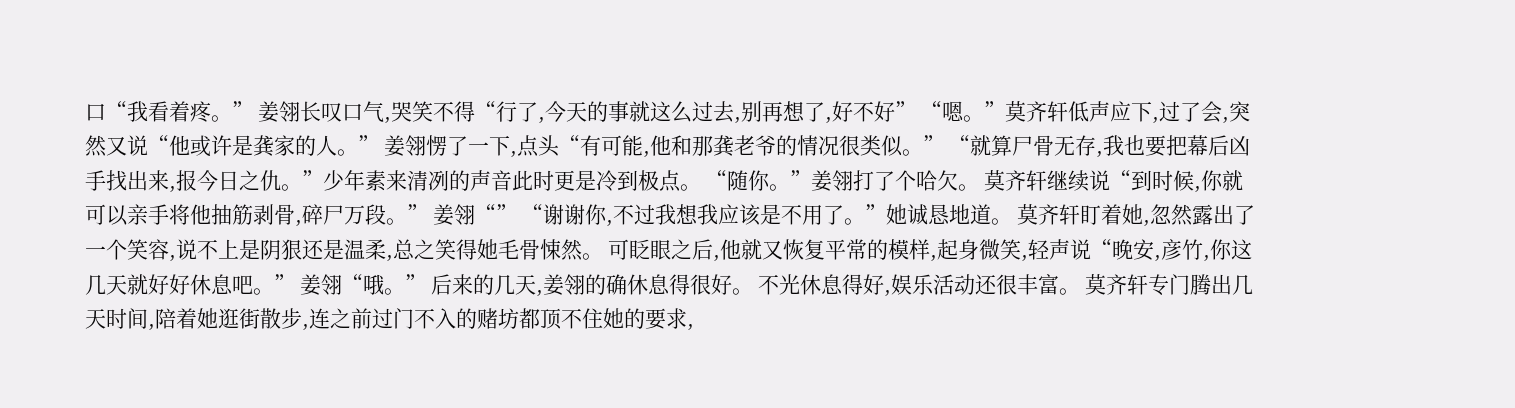口“我看着疼。” 姜翎长叹口气,哭笑不得“行了,今天的事就这么过去,别再想了,好不好” “嗯。”莫齐轩低声应下,过了会,突然又说“他或许是龚家的人。” 姜翎愣了一下,点头“有可能,他和那龚老爷的情况很类似。” “就算尸骨无存,我也要把幕后凶手找出来,报今日之仇。”少年素来清冽的声音此时更是冷到极点。 “随你。”姜翎打了个哈欠。 莫齐轩继续说“到时候,你就可以亲手将他抽筋剥骨,碎尸万段。” 姜翎“” “谢谢你,不过我想我应该是不用了。”她诚恳地道。 莫齐轩盯着她,忽然露出了一个笑容,说不上是阴狠还是温柔,总之笑得她毛骨悚然。 可眨眼之后,他就又恢复平常的模样,起身微笑,轻声说“晚安,彦竹,你这几天就好好休息吧。” 姜翎“哦。” 后来的几天,姜翎的确休息得很好。 不光休息得好,娱乐活动还很丰富。 莫齐轩专门腾出几天时间,陪着她逛街散步,连之前过门不入的赌坊都顶不住她的要求,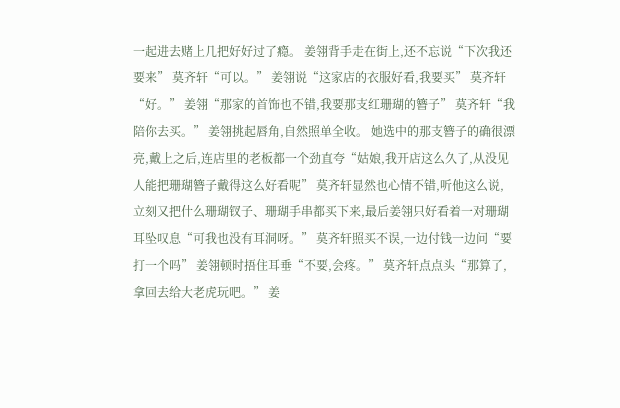一起进去赌上几把好好过了瘾。 姜翎背手走在街上,还不忘说“下次我还要来” 莫齐轩“可以。” 姜翎说“这家店的衣服好看,我要买” 莫齐轩“好。” 姜翎“那家的首饰也不错,我要那支红珊瑚的簪子” 莫齐轩“我陪你去买。” 姜翎挑起唇角,自然照单全收。 她选中的那支簪子的确很漂亮,戴上之后,连店里的老板都一个劲直夸“姑娘,我开店这么久了,从没见人能把珊瑚簪子戴得这么好看呢” 莫齐轩显然也心情不错,听他这么说,立刻又把什么珊瑚钗子、珊瑚手串都买下来,最后姜翎只好看着一对珊瑚耳坠叹息“可我也没有耳洞呀。” 莫齐轩照买不误,一边付钱一边问“要打一个吗” 姜翎顿时捂住耳垂“不要,会疼。” 莫齐轩点点头“那算了,拿回去给大老虎玩吧。” 姜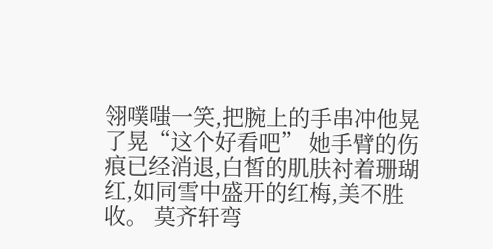翎噗嗤一笑,把腕上的手串冲他晃了晃“这个好看吧” 她手臂的伤痕已经消退,白皙的肌肤衬着珊瑚红,如同雪中盛开的红梅,美不胜收。 莫齐轩弯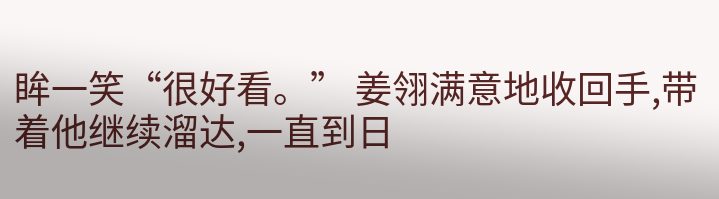眸一笑“很好看。” 姜翎满意地收回手,带着他继续溜达,一直到日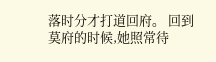落时分才打道回府。 回到莫府的时候,她照常待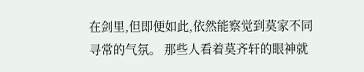在剑里,但即便如此,依然能察觉到莫家不同寻常的气氛。 那些人看着莫齐轩的眼神就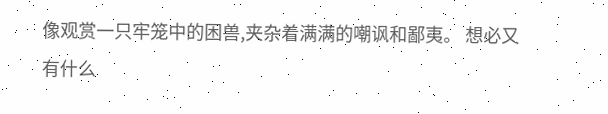像观赏一只牢笼中的困兽,夹杂着满满的嘲讽和鄙夷。 想必又有什么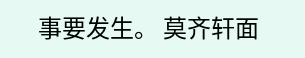事要发生。 莫齐轩面